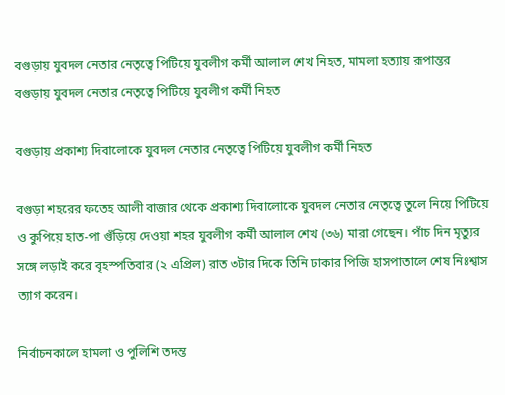বগুড়ায় যুবদল নেতার নেতৃত্বে পিটিয়ে যুবলীগ কর্মী আলাল শেখ নিহত, মামলা হত্যায় রূপান্তর
বগুড়ায় যুবদল নেতার নেতৃত্বে পিটিয়ে যুবলীগ কর্মী নিহত

বগুড়ায় প্রকাশ্য দিবালোকে যুবদল নেতার নেতৃত্বে পিটিয়ে যুবলীগ কর্মী নিহত

বগুড়া শহরের ফতেহ আলী বাজার থেকে প্রকাশ্য দিবালোকে যুবদল নেতার নেতৃত্বে তুলে নিয়ে পিটিয়ে ও কুপিয়ে হাত-পা গুঁড়িয়ে দেওয়া শহর যুবলীগ কর্মী আলাল শেখ (৩৬) মারা গেছেন। পাঁচ দিন মৃত্যুর সঙ্গে লড়াই করে বৃহস্পতিবার (২ এপ্রিল) রাত ৩টার দিকে তিনি ঢাকার পিজি হাসপাতালে শেষ নিঃশ্বাস ত্যাগ করেন।

নির্বাচনকালে হামলা ও পুলিশি তদন্ত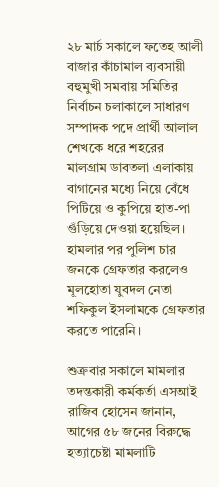২৮ মার্চ সকালে ফতেহ আলী বাজার কাঁচামাল ব্যবসায়ী বহুমুখী সমবায় সমিতির নির্বাচন চলাকালে সাধারণ সম্পাদক পদে প্রার্থী আলাল শেখকে ধরে শহরের মালগ্রাম ডাবতলা এলাকায় বাগানের মধ্যে নিয়ে বেঁধে পিটিয়ে ও কুপিয়ে হাত-পা গুঁড়িয়ে দেওয়া হয়েছিল। হামলার পর পুলিশ চার জনকে গ্রেফতার করলেও মূলহোতা যুবদল নেতা শফিকুল ইসলামকে গ্রেফতার করতে পারেনি।

শুক্রবার সকালে মামলার তদন্তকারী কর্মকর্তা এসআই রাজিব হোসেন জানান, আগের ৫৮ জনের বিরুদ্ধে হত্যাচেষ্টা মামলাটি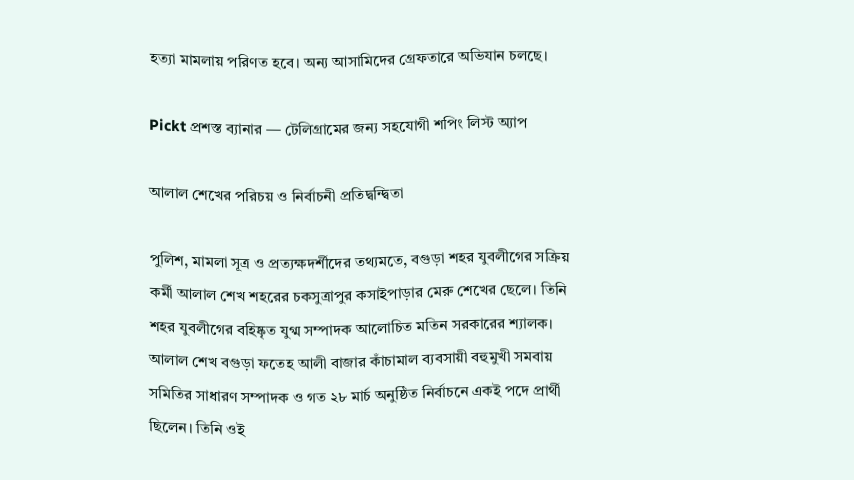হত্যা মামলায় পরিণত হবে। অন্য আসামিদের গ্রেফতারে অভিযান চলছে।

Pickt প্রশস্ত ব্যানার — টেলিগ্রামের জন্য সহযোগী শপিং লিস্ট অ্যাপ

আলাল শেখের পরিচয় ও নির্বাচনী প্রতিদ্বন্দ্বিতা

পুলিশ, মামলা সূত্র ও প্রত্যক্ষদর্শীদের তথ্যমতে, বগুড়া শহর যুবলীগের সক্রিয় কর্মী আলাল শেখ শহরের চকসুত্রাপুর কসাইপাড়ার মেরু শেখের ছেলে। তিনি শহর যুবলীগের বহিষ্কৃত যুগ্ম সম্পাদক আলোচিত মতিন সরকারের শ্যালক। আলাল শেখ বগুড়া ফতেহ আলী বাজার কাঁচামাল ব্যবসায়ী বহুমুখী সমবায় সমিতির সাধারণ সম্পাদক ও গত ২৮ মার্চ অনুষ্ঠিত নির্বাচনে একই পদে প্রার্থী ছিলেন। তিনি ওই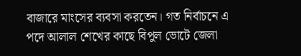বাজারে মাংসের ব্যবসা করতেন। গত নির্বাচনে এ পদে আলাল শেখের কাছে বিপুল ভোটে জেলা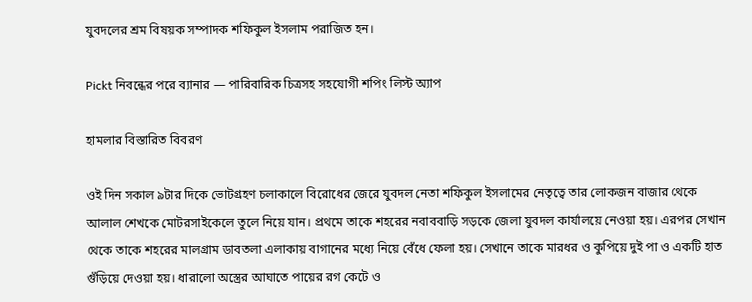যুবদলের শ্রম বিষয়ক সম্পাদক শফিকুল ইসলাম পরাজিত হন।

Pickt নিবন্ধের পরে ব্যানার — পারিবারিক চিত্রসহ সহযোগী শপিং লিস্ট অ্যাপ

হামলার বিস্তারিত বিবরণ

ওই দিন সকাল ৯টার দিকে ভোটগ্রহণ চলাকালে বিরোধের জেরে যুবদল নেতা শফিকুল ইসলামের নেতৃত্বে তার লোকজন বাজার থেকে আলাল শেখকে মোটরসাইকেলে তুলে নিয়ে যান। প্রথমে তাকে শহরের নবাববাড়ি সড়কে জেলা যুবদল কার্যালয়ে নেওয়া হয়। এরপর সেখান থেকে তাকে শহরের মালগ্রাম ডাবতলা এলাকায় বাগানের মধ্যে নিয়ে বেঁধে ফেলা হয়। সেখানে তাকে মারধর ও কুপিয়ে দুই পা ও একটি হাত গুঁড়িয়ে দেওয়া হয়। ধারালো অস্ত্রের আঘাতে পায়ের রগ কেটে ও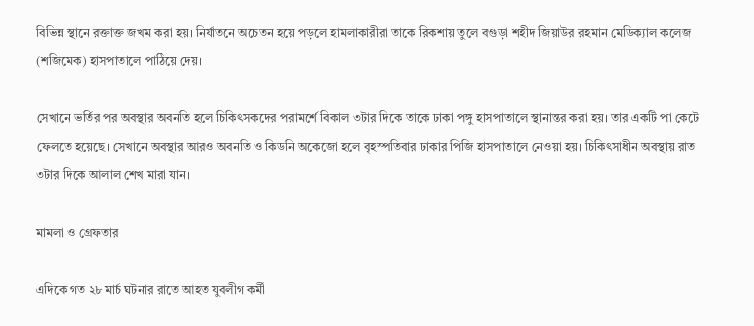বিভিন্ন স্থানে রক্তাক্ত জখম করা হয়। নির্যাতনে অচেতন হয়ে পড়লে হামলাকারীরা তাকে রিকশায় তুলে বগুড়া শহীদ জিয়াউর রহমান মেডিক্যাল কলেজ (শজিমেক) হাসপাতালে পাঠিয়ে দেয়।

সেখানে ভর্তির পর অবস্থার অবনতি হলে চিকিৎসকদের পরামর্শে বিকাল ৩টার দিকে তাকে ঢাকা পঙ্গু হাসপাতালে স্থানান্তর করা হয়। তার একটি পা কেটে ফেলতে হয়েছে। সেখানে অবস্থার আরও অবনতি ও কিডনি অকেজো হলে বৃহস্পতিবার ঢাকার পিজি হাসপাতালে নেওয়া হয়। চিকিৎসাধীন অবস্থায় রাত ৩টার দিকে আলাল শেখ মারা যান।

মামলা ও গ্রেফতার

এদিকে গত ২৮ মার্চ ঘটনার রাতে আহত যুবলীগ কর্মী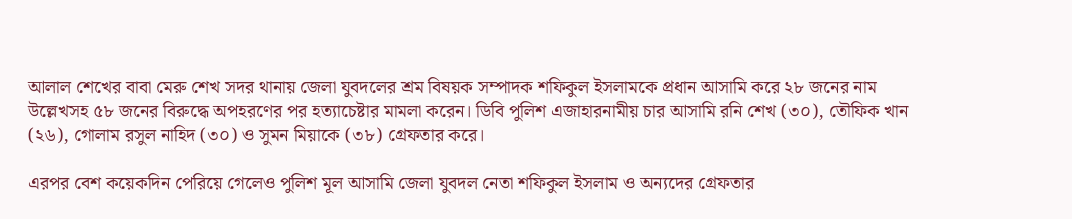আলাল শেখের বাবা মেরু শেখ সদর থানায় জেলা যুবদলের শ্রম বিষয়ক সম্পাদক শফিকুল ইসলামকে প্রধান আসামি করে ২৮ জনের নাম উল্লেখসহ ৫৮ জনের বিরুদ্ধে অপহরণের পর হত্যাচেষ্টার মামলা করেন। ডিবি পুলিশ এজাহারনামীয় চার আসামি রনি শেখ (৩০), তৌফিক খান (২৬), গোলাম রসুল নাহিদ (৩০) ও সুমন মিয়াকে (৩৮) গ্রেফতার করে।

এরপর বেশ কয়েকদিন পেরিয়ে গেলেও পুলিশ মূল আসামি জেলা যুবদল নেতা শফিকুল ইসলাম ও অন্যদের গ্রেফতার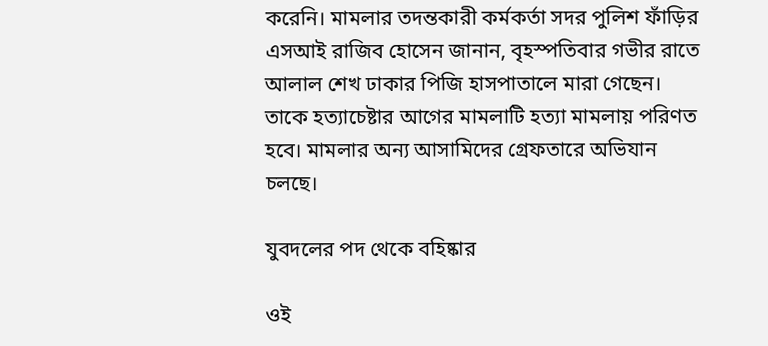করেনি। মামলার তদন্তকারী কর্মকর্তা সদর পুলিশ ফাঁড়ির এসআই রাজিব হোসেন জানান, বৃহস্পতিবার গভীর রাতে আলাল শেখ ঢাকার পিজি হাসপাতালে মারা গেছেন। তাকে হত্যাচেষ্টার আগের মামলাটি হত্যা মামলায় পরিণত হবে। মামলার অন্য আসামিদের গ্রেফতারে অভিযান চলছে।

যুবদলের পদ থেকে বহিষ্কার

ওই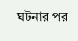ঘটনার পর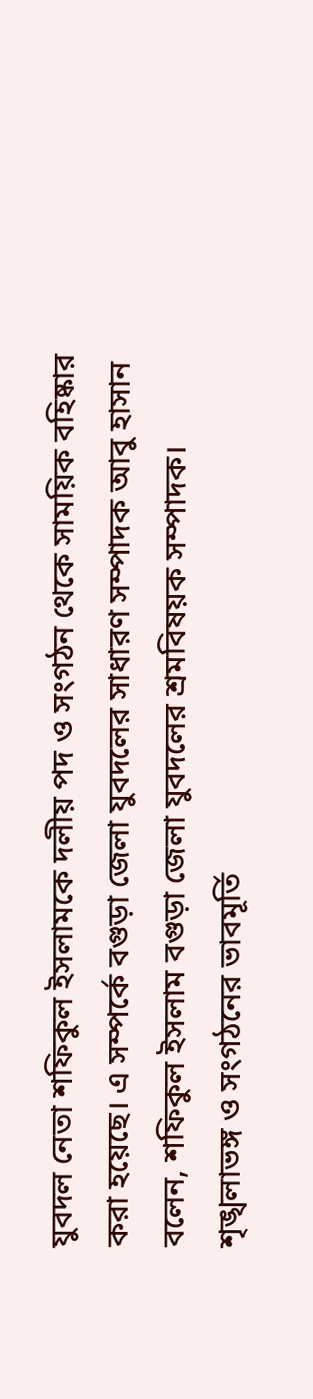যুবদল নেতা শফিকুল ইসলামকে দলীয় পদ ও সংগঠন থেকে সাময়িক বহিষ্কার করা হয়েছে। এ সম্পর্কে বগুড়া জেলা যুবদলের সাধারণ সম্পাদক আবু হাসান বলেন, শফিকুল ইসলাম বগুড়া জেলা যুবদলের শ্রমবিষয়ক সম্পাদক। শৃঙ্খলাভঙ্গ ও সংগঠনের ভাবমূর্তি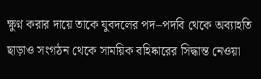ক্ষুণ্ন করার দায়ে তাকে যুবদলের পদ–পদবি থেকে অব্যাহতি ছাড়াও সংগঠন থেকে সাময়িক বহিষ্কারের সিদ্ধান্ত নেওয়া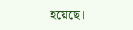হয়েছে।